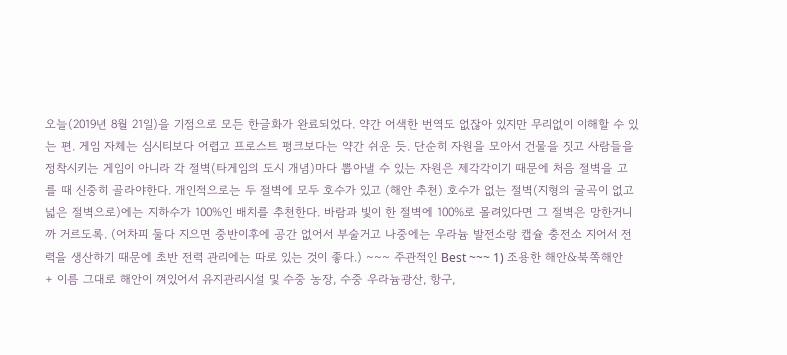오늘(2019년 8월 21일)을 기점으로 모든 한글화가 완료되었다. 약간 어색한 번역도 없잖아 있지만 무리없이 이해할 수 있는 편. 게임 자체는 심시티보다 어렵고 프로스트 펑크보다는 약간 쉬운 듯. 단순히 자원을 모아서 건물을 짓고 사람들을 정착시키는 게임이 아니라 각 절벽(타게임의 도시 개념)마다 뽑아낼 수 있는 자원은 제각각이기 때문에 처음 절벽을 고를 때 신중히 골라야한다. 개인적으로는 두 절벽에 모두 호수가 있고 (해안 추천) 호수가 없는 절벽(지형의 굴곡이 없고 넓은 절벽으로)에는 지하수가 100%인 배치를 추천한다. 바람과 빛이 한 절벽에 100%로 몰려있다면 그 절벽은 망한거니까 거르도록. (어차피 둘다 지으면 중반이후에 공간 없어서 부술거고 나중에는 우라늄 발전소랑 캡슐 충전소 지어서 전력을 생산하기 때문에 초반 전력 관리에는 따로 있는 것이 좋다.) ~~~ 주관적인 Best ~~~ 1) 조용한 해안&북쪽해안 + 이름 그대로 해안이 껴있어서 유지관리시설 및 수중 농장, 수중 우라늄광산, 항구,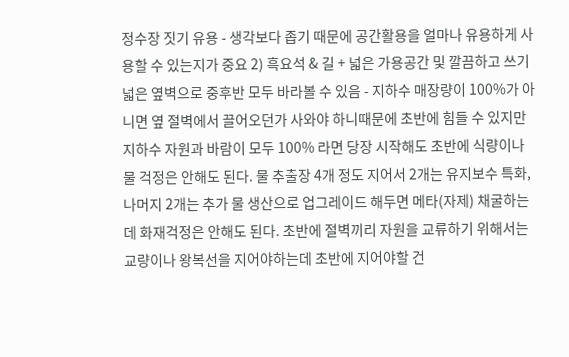정수장 짓기 유용 - 생각보다 좁기 때문에 공간활용을 얼마나 유용하게 사용할 수 있는지가 중요 2) 흑요석 & 길 + 넓은 가용공간 및 깔끔하고 쓰기넓은 옆벽으로 중후반 모두 바라볼 수 있음 - 지하수 매장량이 100%가 아니면 옆 절벽에서 끌어오던가 사와야 하니때문에 초반에 힘들 수 있지만 지하수 자원과 바람이 모두 100% 라면 당장 시작해도 초반에 식량이나 물 걱정은 안해도 된다. 물 추출장 4개 정도 지어서 2개는 유지보수 특화, 나머지 2개는 추가 물 생산으로 업그레이드 해두면 메타(자제) 채굴하는데 화재걱정은 안해도 된다. 초반에 절벽끼리 자원을 교류하기 위해서는 교량이나 왕복선을 지어야하는데 초반에 지어야할 건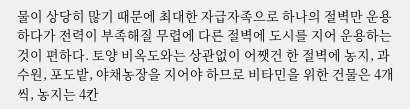물이 상당히 많기 때문에 최대한 자급자족으로 하나의 절벽만 운용하다가 전력이 부족해질 무렵에 다른 절벽에 도시를 지어 운용하는 것이 편하다. 토양 비옥도와는 상관없이 어쨋건 한 절벽에 농지, 과수원, 포도밭, 야채농장을 지어야 하므로 비타민을 위한 건물은 4개씩, 농지는 4칸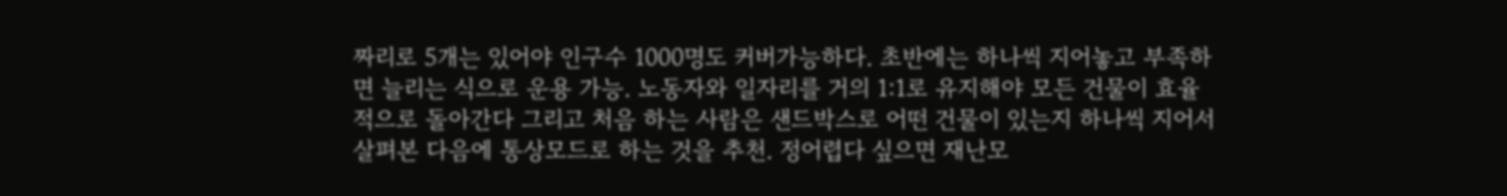짜리로 5개는 있어야 인구수 1000명도 커버가능하다. 초반에는 하나씩 지어놓고 부족하면 늘리는 식으로 운용 가능. 노동자와 일자리를 거의 1:1로 유지해야 모든 건물이 효율적으로 돌아간다 그리고 처음 하는 사람은 샌드박스로 어떤 건물이 있는지 하나씩 지어서 살펴본 다음에 통상모드로 하는 것을 추천. 정어렵다 싶으면 재난모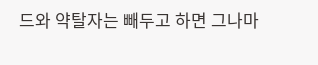드와 약탈자는 빼두고 하면 그나마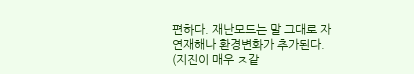편하다. 재난모드는 말 그대로 자연재해나 환경변화가 추가된다. (지진이 매우 ㅈ같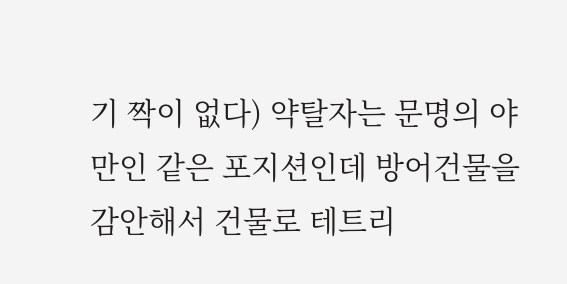기 짝이 없다) 약탈자는 문명의 야만인 같은 포지션인데 방어건물을 감안해서 건물로 테트리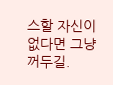스할 자신이 없다면 그냥 꺼두길.